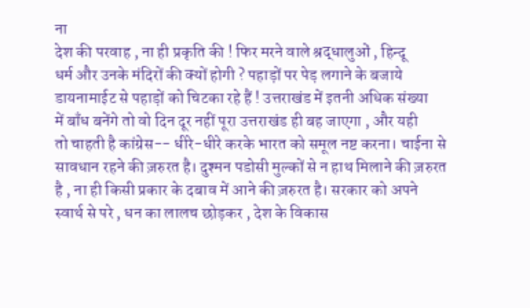ना
देश की परवाह , ना ही प्रकृति की ! फिर मरने वाले श्रद्धालुओं , हिन्दू
धर्म और उनके मंदिरों की क्यों होगी ? पहाड़ों पर पेड़ लगाने के बजाये
डायनामाईट से पहाड़ों को चिटका रहे हैं ! उत्तराखंड में इतनी अधिक संख्या
में बाँध बनेंगे तो वो दिन दूर नहीं पूरा उत्तराखंड ही बह जाएगा , और यही
तो चाहती है कांग्रेस-- धीरे-धीरे करके भारत को समूल नष्ट करना। चाईना से
सावधान रहने की ज़रुरत है। दुश्मन पडोसी मुल्कों से न हाथ मिलाने की ज़रुरत
है , ना ही किसी प्रकार के दबाव में आने की ज़रुरत है। सरकार को अपने
स्वार्थ से परे , धन का लालच छोड़कर , देश के विकास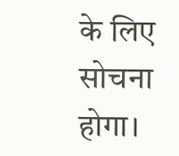के लिए सोचना होगा।